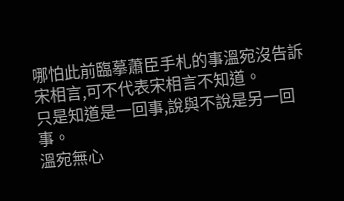哪怕此前臨摹蕭臣手札的事溫宛沒告訴宋相言,可不代表宋相言不知道。
只是知道是一回事,說與不說是另一回事。
溫宛無心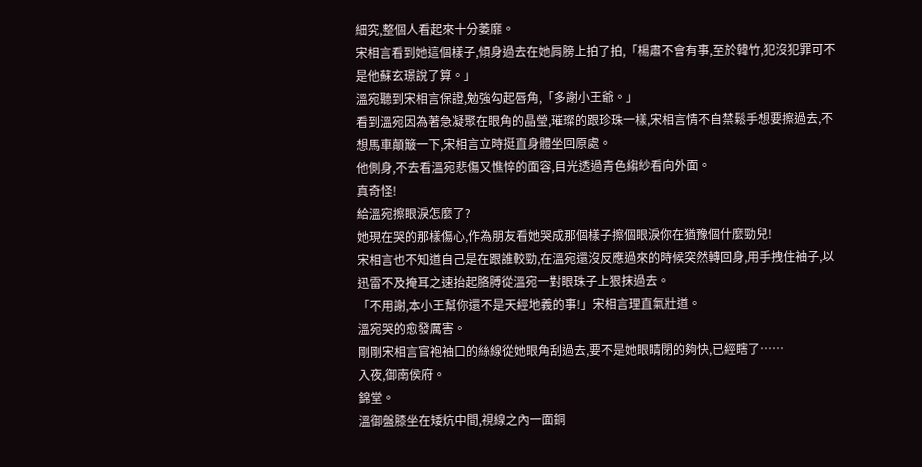細究,整個人看起來十分萎靡。
宋相言看到她這個樣子,傾身過去在她肩膀上拍了拍,「楊肅不會有事,至於韓竹,犯沒犯罪可不是他蘇玄璟說了算。」
溫宛聽到宋相言保證,勉強勾起唇角,「多謝小王爺。」
看到溫宛因為著急凝聚在眼角的晶瑩,璀璨的跟珍珠一樣,宋相言情不自禁鬆手想要擦過去,不想馬車顛簸一下,宋相言立時挺直身體坐回原處。
他側身,不去看溫宛悲傷又憔悴的面容,目光透過青色縐紗看向外面。
真奇怪!
給溫宛擦眼淚怎麼了?
她現在哭的那樣傷心,作為朋友看她哭成那個樣子擦個眼淚你在猶豫個什麼勁兒!
宋相言也不知道自己是在跟誰較勁,在溫宛還沒反應過來的時候突然轉回身,用手拽住袖子,以迅雷不及掩耳之速抬起胳膊從溫宛一對眼珠子上狠抹過去。
「不用謝,本小王幫你還不是天經地義的事!」宋相言理直氣壯道。
溫宛哭的愈發厲害。
剛剛宋相言官袍袖口的絲線從她眼角刮過去,要不是她眼睛閉的夠快,已經瞎了……
入夜,御南侯府。
錦堂。
溫御盤膝坐在矮炕中間,視線之內一面銅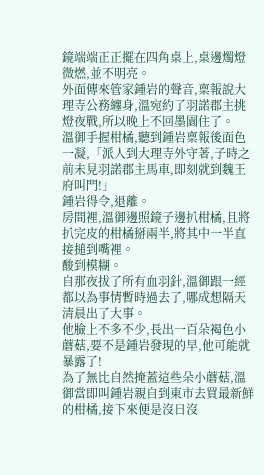鏡端端正正擺在四角桌上,桌邊燭燈微燃,並不明亮。
外面傳來管家鍾岩的聲音,稟報說大理寺公務纏身,溫宛約了羽諾郡主挑燈夜戰,所以晚上不回墨園住了。
溫御手握柑橘,聽到鍾岩稟報後面色一凝,「派人到大理寺外守著,子時之前未見羽諾郡主馬車,即刻就到魏王府叫門!」
鍾岩得令,退離。
房間裡,溫御邊照鏡子邊扒柑橘,且將扒完皮的柑橘掰兩半,將其中一半直接搥到嘴裡。
酸到模糊。
自那夜拔了所有血羽針,溫御跟一經都以為事情暫時過去了,哪成想隔天清晨出了大事。
他臉上不多不少,長出一百朵褐色小蘑菇,要不是鍾岩發現的早,他可能就暴露了!
為了無比自然掩蓋這些朵小蘑菇,溫御當即叫鍾岩親自到東市去買最新鮮的柑橘,接下來便是沒日沒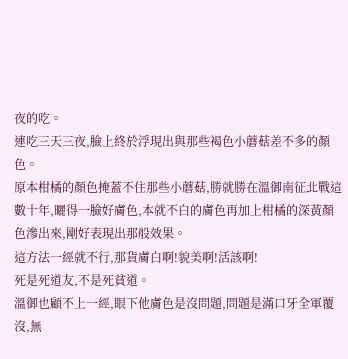夜的吃。
連吃三天三夜,臉上終於浮現出與那些褐色小蘑菇差不多的顏色。
原本柑橘的顏色掩蓋不住那些小蘑菇,勝就勝在溫御南征北戰這數十年,曬得一臉好膚色,本就不白的膚色再加上柑橘的深黃顏色滲出來,剛好表現出那般效果。
這方法一經就不行,那貨膚白啊!貌美啊!活該啊!
死是死道友,不是死貧道。
溫御也顧不上一經,眼下他膚色是沒問題,問題是滿口牙全軍覆沒,無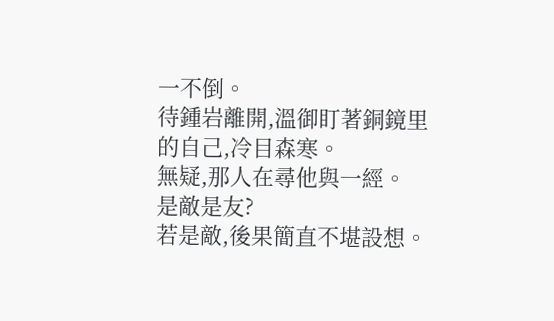一不倒。
待鍾岩離開,溫御盯著銅鏡里的自己,冷目森寒。
無疑,那人在尋他與一經。
是敵是友?
若是敵,後果簡直不堪設想。